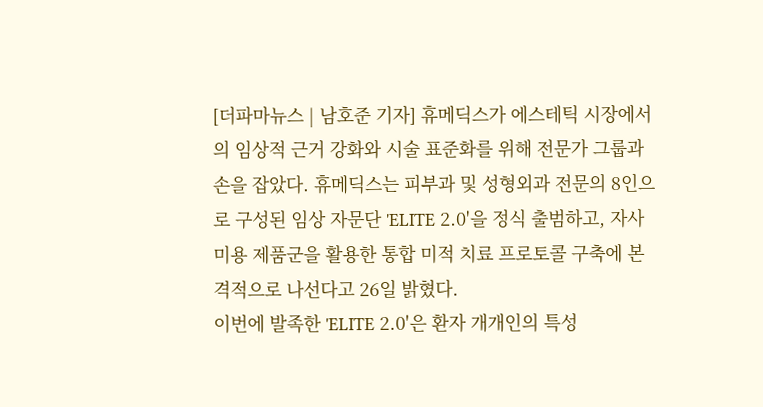[더파마뉴스 | 남호준 기자] 휴메딕스가 에스테틱 시장에서의 임상적 근거 강화와 시술 표준화를 위해 전문가 그룹과 손을 잡았다. 휴메딕스는 피부과 및 성형외과 전문의 8인으로 구성된 임상 자문단 'ELITE 2.0'을 정식 출범하고, 자사 미용 제품군을 활용한 통합 미적 치료 프로토콜 구축에 본격적으로 나선다고 26일 밝혔다.
이번에 발족한 'ELITE 2.0'은 환자 개개인의 특성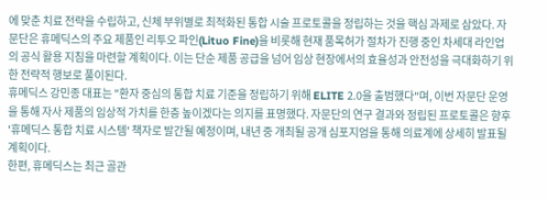에 맞춘 치료 전략을 수립하고, 신체 부위별로 최적화된 통합 시술 프로토콜을 정립하는 것을 핵심 과제로 삼았다. 자문단은 휴메딕스의 주요 제품인 리투오 파인(Lituo Fine)을 비롯해 현재 품목허가 절차가 진행 중인 차세대 라인업의 공식 활용 지침을 마련할 계획이다. 이는 단순 제품 공급을 넘어 임상 현장에서의 효율성과 안전성을 극대화하기 위한 전략적 행보로 풀이된다.
휴메딕스 강민종 대표는 "환자 중심의 통합 치료 기준을 정립하기 위해 ELITE 2.0을 출범했다"며, 이번 자문단 운영을 통해 자사 제품의 임상적 가치를 한층 높이겠다는 의지를 표명했다. 자문단의 연구 결과와 정립된 프로토콜은 향후 '휴메딕스 통합 치료 시스템' 책자로 발간될 예정이며, 내년 중 개최될 공개 심포지엄을 통해 의료계에 상세히 발표될 계획이다.
한편, 휴메딕스는 최근 골관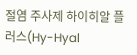절염 주사제 하이히알 플러스(Hy-Hyal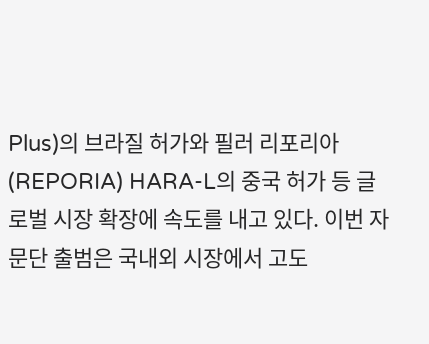Plus)의 브라질 허가와 필러 리포리아(REPORIA) HARA-L의 중국 허가 등 글로벌 시장 확장에 속도를 내고 있다. 이번 자문단 출범은 국내외 시장에서 고도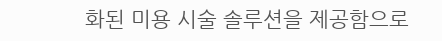화된 미용 시술 솔루션을 제공함으로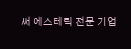써 에스테틱 전문 기업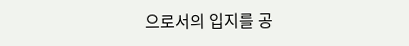으로서의 입지를 공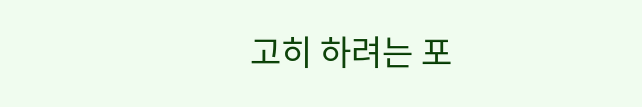고히 하려는 포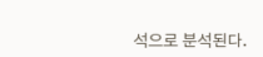석으로 분석된다.